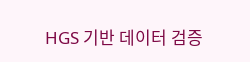HGS 기반 데이터 검증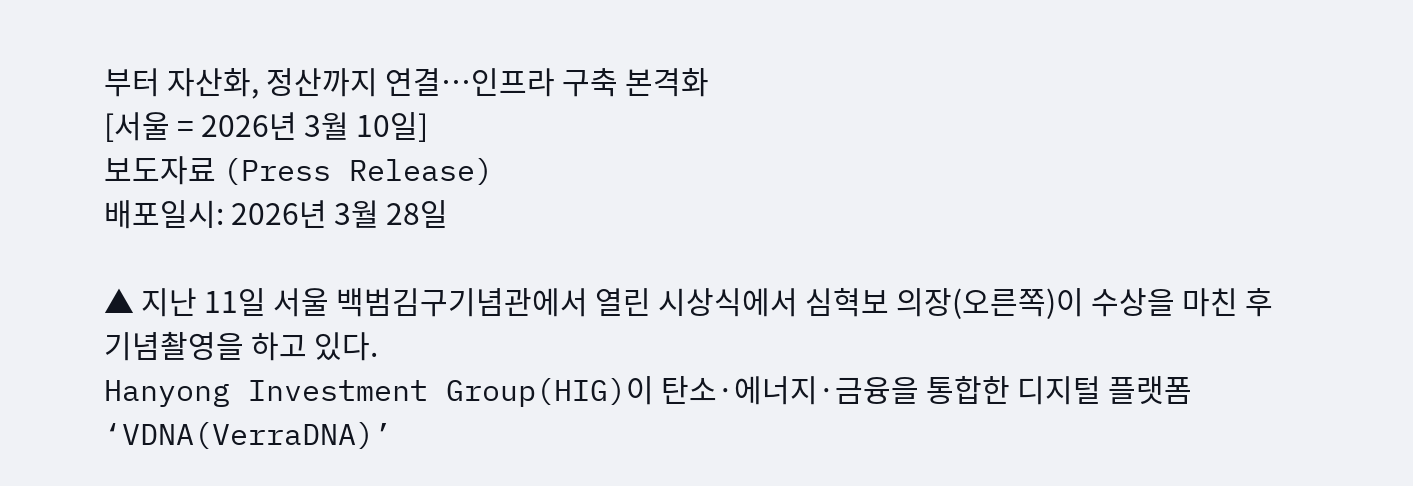부터 자산화, 정산까지 연결…인프라 구축 본격화
[서울 = 2026년 3월 10일]
보도자료 (Press Release)
배포일시: 2026년 3월 28일

▲ 지난 11일 서울 백범김구기념관에서 열린 시상식에서 심혁보 의장(오른쪽)이 수상을 마친 후 기념촬영을 하고 있다.
Hanyong Investment Group(HIG)이 탄소·에너지·금융을 통합한 디지털 플랫폼 ‘VDNA(VerraDNA)’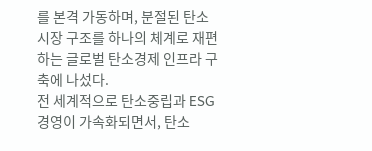를 본격 가동하며, 분절된 탄소시장 구조를 하나의 체계로 재편하는 글로벌 탄소경제 인프라 구축에 나섰다.
전 세계적으로 탄소중립과 ESG 경영이 가속화되면서, 탄소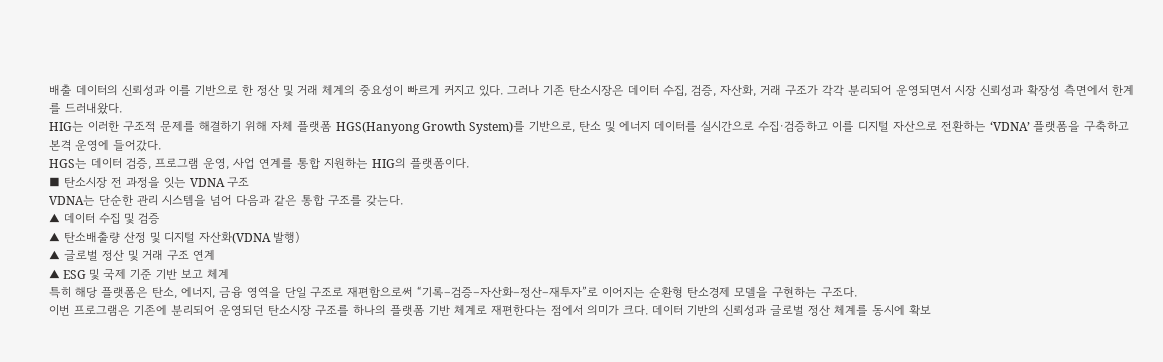배출 데이터의 신뢰성과 이를 기반으로 한 정산 및 거래 체계의 중요성이 빠르게 커지고 있다. 그러나 기존 탄소시장은 데이터 수집, 검증, 자산화, 거래 구조가 각각 분리되어 운영되면서 시장 신뢰성과 확장성 측면에서 한계를 드러내왔다.
HIG는 이러한 구조적 문제를 해결하기 위해 자체 플랫폼 HGS(Hanyong Growth System)를 기반으로, 탄소 및 에너지 데이터를 실시간으로 수집·검증하고 이를 디지털 자산으로 전환하는 ‘VDNA’ 플랫폼을 구축하고 본격 운영에 들어갔다.
HGS는 데이터 검증, 프로그램 운영, 사업 연계를 통합 지원하는 HIG의 플랫폼이다.
■ 탄소시장 전 과정을 잇는 VDNA 구조
VDNA는 단순한 관리 시스템을 넘어 다음과 같은 통합 구조를 갖는다.
▲ 데이터 수집 및 검증
▲ 탄소배출량 산정 및 디지털 자산화(VDNA 발행)
▲ 글로벌 정산 및 거래 구조 연계
▲ ESG 및 국제 기준 기반 보고 체계
특히 해당 플랫폼은 탄소, 에너지, 금융 영역을 단일 구조로 재편함으로써 “기록–검증–자산화–정산–재투자”로 이어지는 순환형 탄소경제 모델을 구현하는 구조다.
이번 프로그램은 기존에 분리되어 운영되던 탄소시장 구조를 하나의 플랫폼 기반 체계로 재편한다는 점에서 의미가 크다. 데이터 기반의 신뢰성과 글로벌 정산 체계를 동시에 확보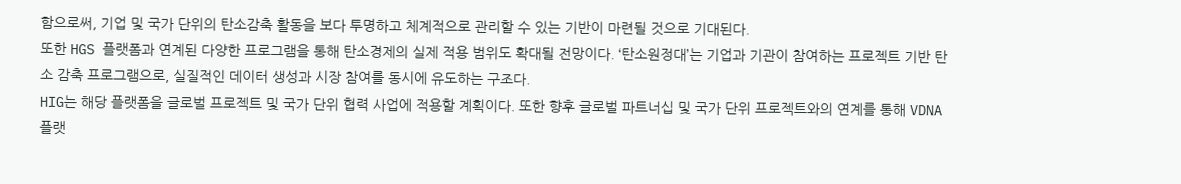함으로써, 기업 및 국가 단위의 탄소감축 활동을 보다 투명하고 체계적으로 관리할 수 있는 기반이 마련될 것으로 기대된다.
또한 HGS 플랫폼과 연계된 다양한 프로그램을 통해 탄소경제의 실제 적용 범위도 확대될 전망이다. ‘탄소원정대’는 기업과 기관이 참여하는 프로젝트 기반 탄소 감축 프로그램으로, 실질적인 데이터 생성과 시장 참여를 동시에 유도하는 구조다.
HIG는 해당 플랫폼을 글로벌 프로젝트 및 국가 단위 협력 사업에 적용할 계획이다. 또한 향후 글로벌 파트너십 및 국가 단위 프로젝트와의 연계를 통해 VDNA 플랫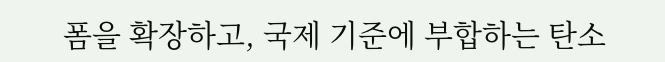폼을 확장하고, 국제 기준에 부합하는 탄소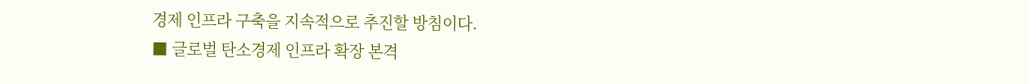경제 인프라 구축을 지속적으로 추진할 방침이다.
■ 글로벌 탄소경제 인프라 확장 본격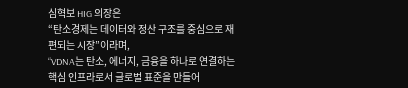심혁보 HIG 의장은
“탄소경제는 데이터와 정산 구조를 중심으로 재편되는 시장”이라며,
“VDNA는 탄소, 에너지, 금융을 하나로 연결하는 핵심 인프라로서 글로벌 표준을 만들어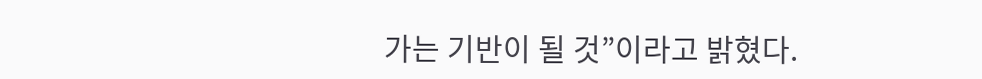가는 기반이 될 것”이라고 밝혔다.